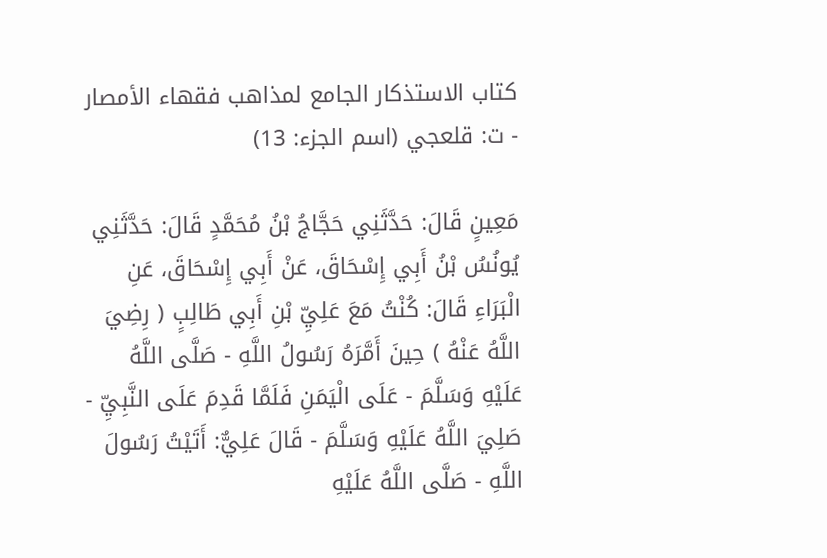كتاب الاستذكار الجامع لمذاهب فقهاء الأمصار - ت: قلعجي (اسم الجزء: 13)

مَعِينٍ قَالَ: حَدَّثَنِي حَجَّاجُ بْنُ مُحَمَّدٍ قَالَ: حَدَّثَنِي يُونُسُ بْنُ أَبِي إِسْحَاقَ، عَنْ أَبِي إِسْحَاقَ، عَنِ الْبَرَاءِ قَالَ: كُنْتُ مَعَ عَلِيِّ بْنِ أَبِي طَالِبٍ ( رِضِيَ اللَّهُ عَنْهُ ) حِينَ أَمَّرَهُ رَسُولُ اللَّهِ - صَلَّى اللَّهُ عَلَيْهِ وَسَلَّمَ - عَلَى الْيَمَنِ فَلَمَّا قَدِمَ عَلَى النَّبِيِّ - صَلِيَ اللَّهُ عَلَيْهِ وَسَلَّمَ - قَالَ عَلِيٌّ: أَتَيْتُ رَسُولَ اللَّهِ - صَلَّى اللَّهُ عَلَيْهِ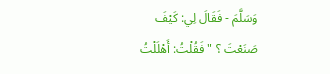وَسَلَّمَ - فَقَالَ لِي: كَيْفَ صَنَعْتَ ؟ " فَقُلْتُ: أَهْلَلْتُ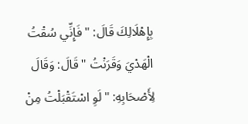بِإِهْلَالِكَ قَالَ: " فَإِنِّي سُقْتُ الْهَدْيَ وَقَرَنْتُ " قَالَ: وَقَالَ لِأَصْحَابِهِ: " لَوِ اسْتَقْبَلْتُ مِنْ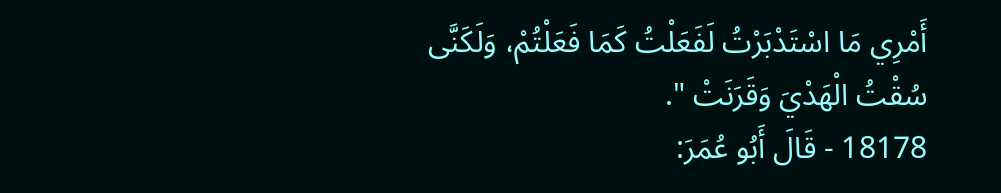أَمْرِي مَا اسْتَدْبَرْتُ لَفَعَلْتُ كَمَا فَعَلْتُمْ، وَلَكَنَّى سُقْتُ الْهَدْيَ وَقَرَنَتْ ".
18178 - قَالَ أَبُو عُمَرَ: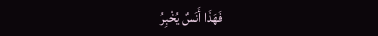فَهَذَا أَنَسٌ يُخْبِرُ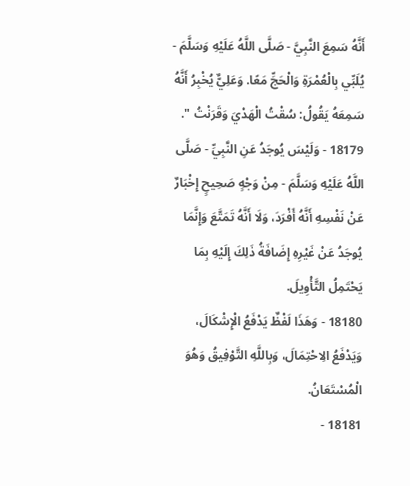أَنَّهُ سَمِعَ النَّبِيَّ - صَلَّى اللَّهُ عَلَيْهِ وَسَلَّمَ - يُلَبِّي بِالْعُمْرَةِ وَالْحَجِّ مَعًا. وَعَلِيٌّ يُخْبِرُ أَنَّهُ سَمِعَهُ يَقُولُ: سُقْتُ الْهَدْيَ وَقَرَنْتُ ".
18179 - وَلَيْسَ يُوجَدُ عَنِ النَّبِيِّ - صَلَّى اللَّهُ عَلَيْهِ وَسَلَّمَ - مِنْ وَجْهٍ صَحِيحٍ إِخْبَارٌ عَنْ نَفْسِهِ أَنَّهُ أَفْرَدَ، وَلَا أَنَّهُ تَمَتَّعَ وَإِنَّمَا يُوجَدُ عَنْ غَيْرِهِ إِضَافَةُ ذَلِكَ إِلَيْهِ بِمَا يَحْتَمِلُ التَّأْوِيلَ.
18180 - وَهَذَا لَفْظٌ يَدْفَعُ الْإِشْكَالَ، وَيَدْفَعُ الِاحْتِمَالَ، وَبِاللَّهِ التَّوْفِيقُ وَهُوَ الْمُسْتَعَانُ.
18181 -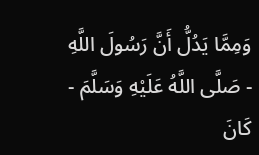وَمِمَّا يَدُلُّ أَنَّ رَسُولَ اللَّهِ - صَلَّى اللَّهُ عَلَيْهِ وَسَلَّمَ - كَانَ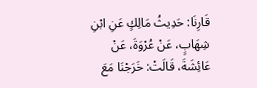قَارِنَا: حَدِيثُ مَالِكٍ عَنِ ابْنِ شِهَابٍ، عَنْ عُرْوَةَ، عَنْ عَائِشَةَ، قَالَتْ: خَرَجْنَا مَعَ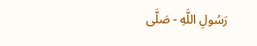رَسُولِ اللَّهِ - صَلَّى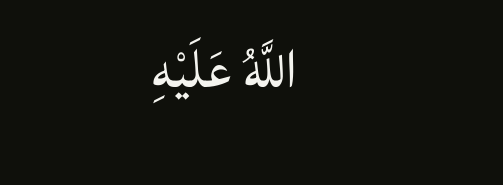اللَّهُ عَلَيْهِ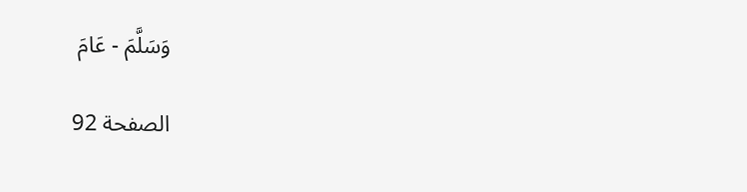وَسَلَّمَ - عَامَ

الصفحة 92